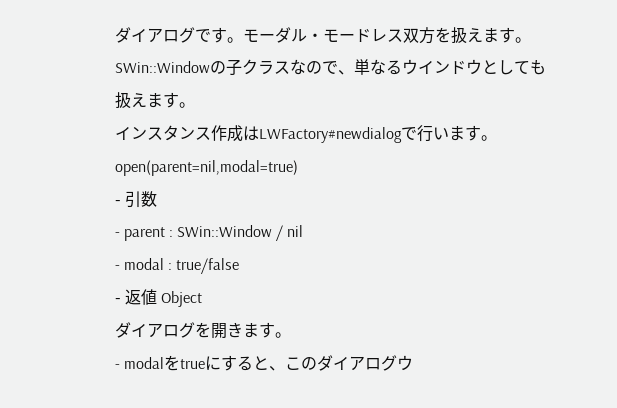ダイアログです。モーダル・モードレス双方を扱えます。
SWin::Windowの子クラスなので、単なるウインドウとしても扱えます。
インスタンス作成はLWFactory#newdialogで行います。
open(parent=nil,modal=true)
- 引数
- parent : SWin::Window / nil
- modal : true/false
- 返値 Object
ダイアログを開きます。
- modalをtrueにすると、このダイアログウ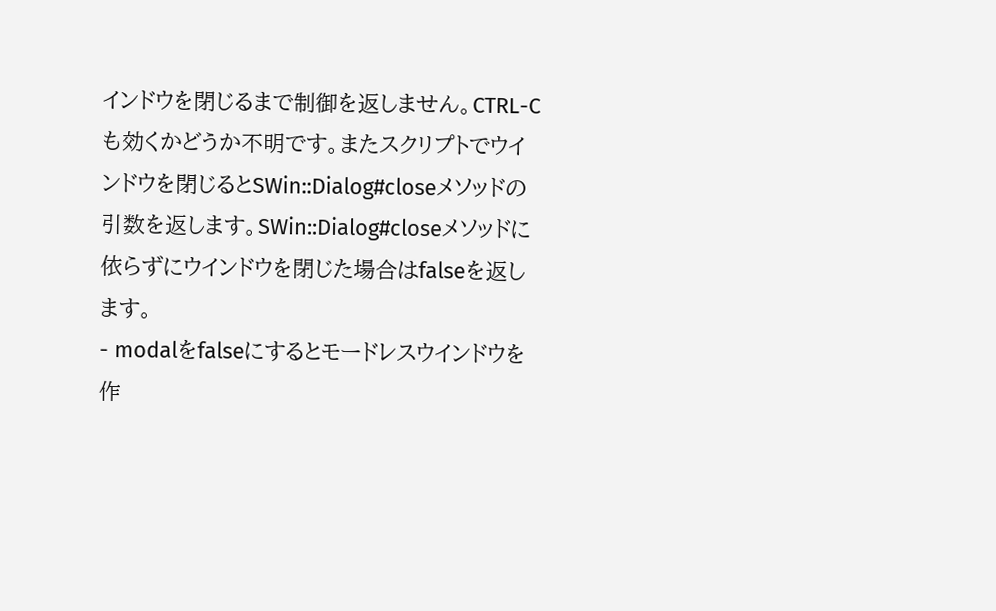インドウを閉じるまで制御を返しません。CTRL-Cも効くかどうか不明です。またスクリプトでウインドウを閉じるとSWin::Dialog#closeメソッドの引数を返します。SWin::Dialog#closeメソッドに依らずにウインドウを閉じた場合はfalseを返します。
- modalをfalseにするとモードレスウインドウを作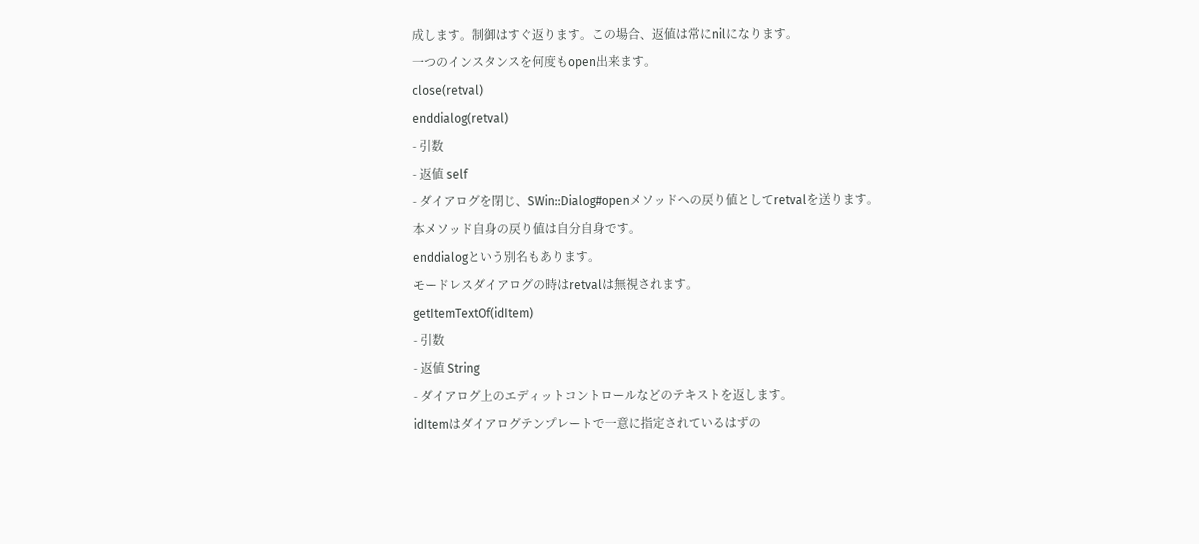成します。制御はすぐ返ります。この場合、返値は常にnilになります。
一つのインスタンスを何度もopen出来ます。
close(retval)
enddialog(retval)
- 引数
- 返値 self
- ダイアログを閉じ、SWin::Dialog#openメソッドへの戻り値としてretvalを送ります。
本メソッド自身の戻り値は自分自身です。
enddialogという別名もあります。
モードレスダイアログの時はretvalは無視されます。
getItemTextOf(idItem)
- 引数
- 返値 String
- ダイアログ上のエディットコントロールなどのテキストを返します。
idItemはダイアログテンプレートで一意に指定されているはずの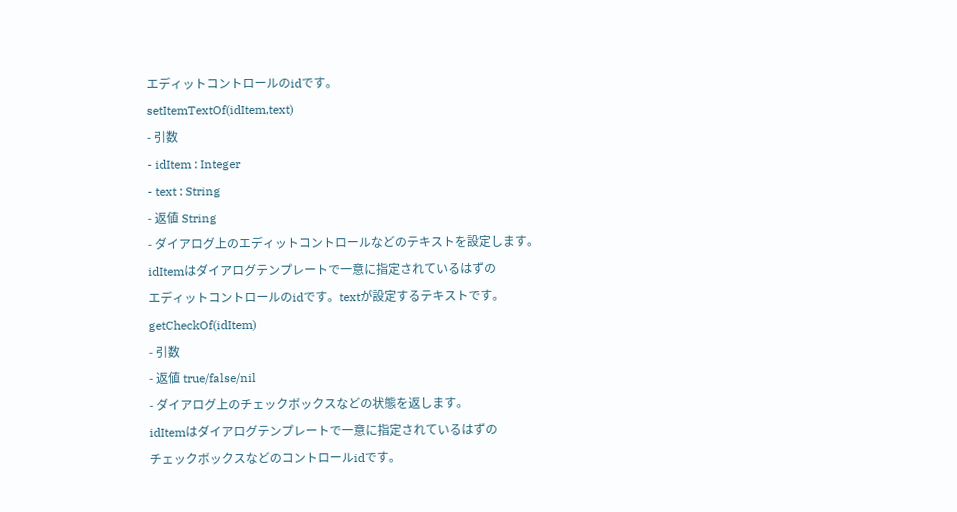エディットコントロールのidです。
setItemTextOf(idItem,text)
- 引数
- idItem : Integer
- text : String
- 返値 String
- ダイアログ上のエディットコントロールなどのテキストを設定します。
idItemはダイアログテンプレートで一意に指定されているはずの
エディットコントロールのidです。textが設定するテキストです。
getCheckOf(idItem)
- 引数
- 返値 true/false/nil
- ダイアログ上のチェックボックスなどの状態を返します。
idItemはダイアログテンプレートで一意に指定されているはずの
チェックボックスなどのコントロールidです。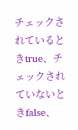チェックされているときtrue、チェックされていないときfalse、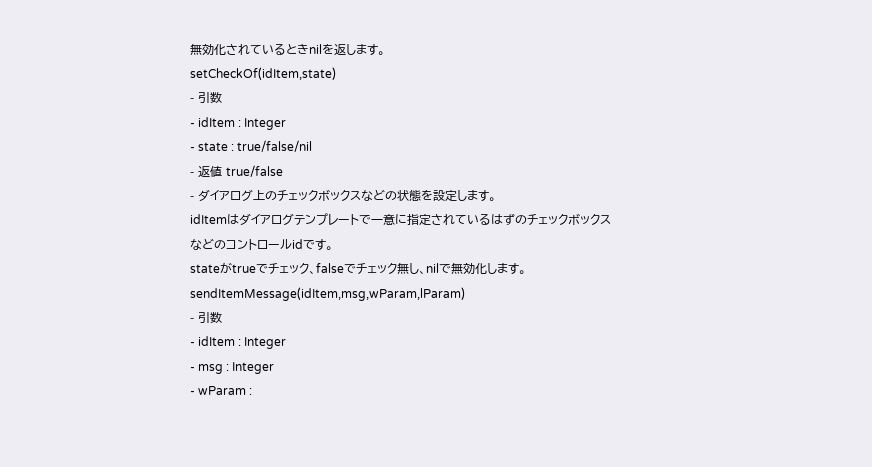無効化されているときnilを返します。
setCheckOf(idItem,state)
- 引数
- idItem : Integer
- state : true/false/nil
- 返値 true/false
- ダイアログ上のチェックボックスなどの状態を設定します。
idItemはダイアログテンプレートで一意に指定されているはずのチェックボックス
などのコントロールidです。
stateがtrueでチェック、falseでチェック無し、nilで無効化します。
sendItemMessage(idItem,msg,wParam,lParam)
- 引数
- idItem : Integer
- msg : Integer
- wParam :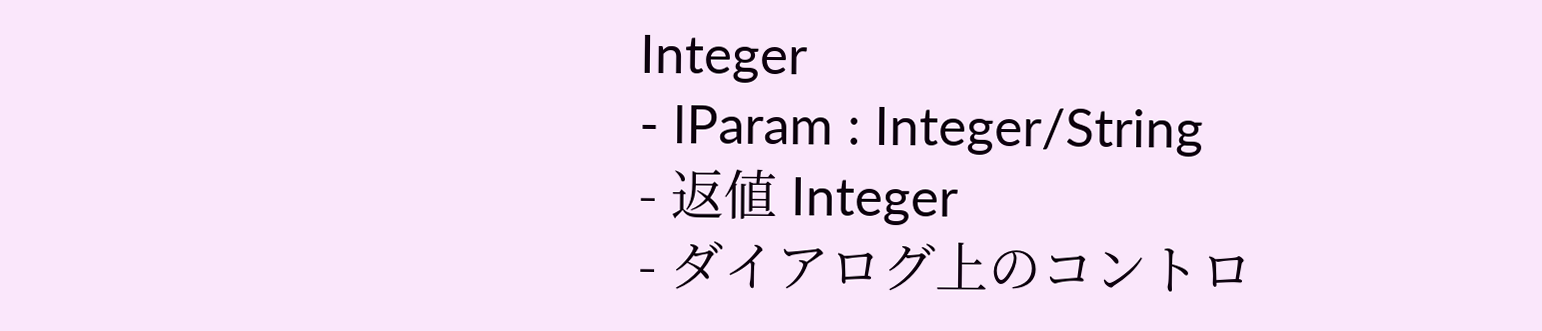Integer
- lParam : Integer/String
- 返値 Integer
- ダイアログ上のコントロ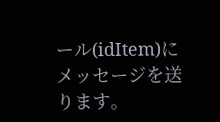ール(idItem)にメッセージを送ります。